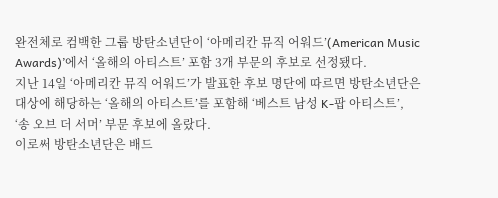완전체로 컴백한 그룹 방탄소년단이 ‘아메리칸 뮤직 어워드’(American Music Awards)’에서 ‘올해의 아티스트’ 포함 3개 부문의 후보로 선정됐다.
지난 14일 ‘아메리칸 뮤직 어워드’가 발표한 후보 명단에 따르면 방탄소년단은 대상에 해당하는 ‘올해의 아티스트’를 포함해 ‘베스트 남성 K-팝 아티스트’, ‘송 오브 더 서머’ 부문 후보에 올랐다.
이로써 방탄소년단은 배드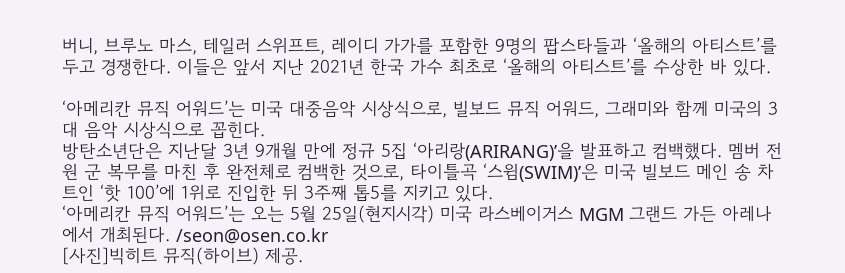버니, 브루노 마스, 테일러 스위프트, 레이디 가가를 포함한 9명의 팝스타들과 ‘올해의 아티스트’를 두고 경쟁한다. 이들은 앞서 지난 2021년 한국 가수 최초로 ‘올해의 아티스트’를 수상한 바 있다.

‘아메리칸 뮤직 어워드’는 미국 대중음악 시상식으로, 빌보드 뮤직 어워드, 그래미와 함께 미국의 3대 음악 시상식으로 꼽힌다.
방탄소년단은 지난달 3년 9개월 만에 정규 5집 ‘아리랑(ARIRANG)’을 발표하고 컴백했다. 멤버 전원 군 복무를 마친 후 완전체로 컴백한 것으로, 타이틀곡 ‘스윔(SWIM)’은 미국 빌보드 메인 송 차트인 ‘핫 100’에 1위로 진입한 뒤 3주째 톱5를 지키고 있다.
‘아메리칸 뮤직 어워드’는 오는 5월 25일(현지시각) 미국 라스베이거스 MGM 그랜드 가든 아레나에서 개최된다. /seon@osen.co.kr
[사진]빅히트 뮤직(하이브) 제공.